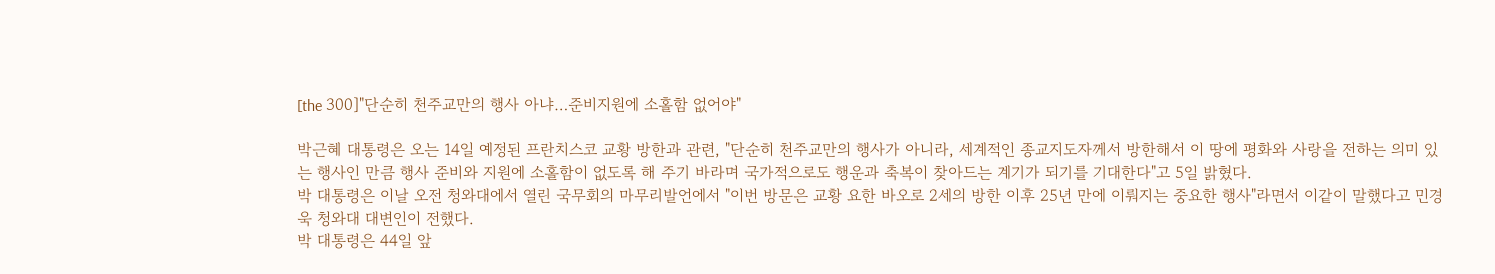[the 300]"단순히 천주교만의 행사 아냐…준비지원에 소홀함 없어야"

박근혜 대통령은 오는 14일 예정된 프란치스코 교황 방한과 관련, "단순히 천주교만의 행사가 아니라, 세계적인 종교지도자께서 방한해서 이 땅에 평화와 사랑을 전하는 의미 있는 행사인 만큼 행사 준비와 지원에 소홀함이 없도록 해 주기 바라며 국가적으로도 행운과 축복이 찾아드는 계기가 되기를 기대한다"고 5일 밝혔다.
박 대통령은 이날 오전 청와대에서 열린 국무회의 마무리발언에서 "이번 방문은 교황 요한 바오로 2세의 방한 이후 25년 만에 이뤄지는 중요한 행사"라면서 이같이 말했다고 민경욱 청와대 대변인이 전했다.
박 대통령은 44일 앞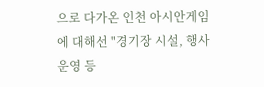으로 다가온 인천 아시안게임에 대해선 "경기장 시설, 행사 운영 등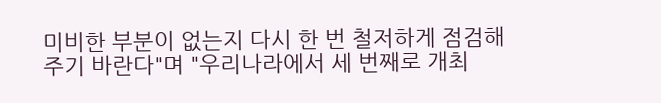미비한 부분이 없는지 다시 한 번 철저하게 점검해 주기 바란다"며 "우리나라에서 세 번째로 개최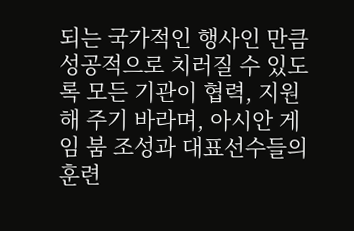되는 국가적인 행사인 만큼 성공적으로 치러질 수 있도록 모든 기관이 협력, 지원해 주기 바라며, 아시안 게임 붐 조성과 대표선수들의 훈련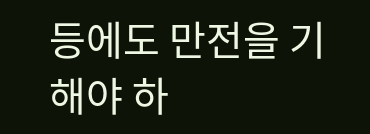등에도 만전을 기해야 하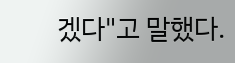겠다"고 말했다.